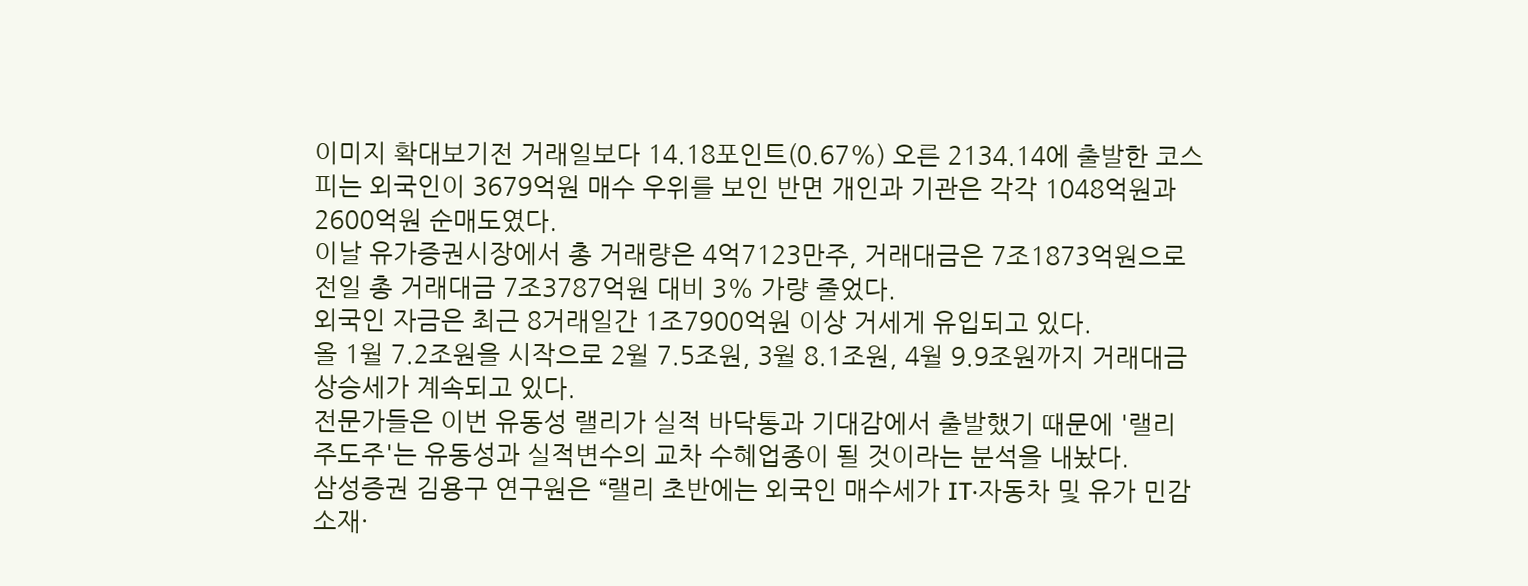이미지 확대보기전 거래일보다 14.18포인트(0.67%) 오른 2134.14에 출발한 코스피는 외국인이 3679억원 매수 우위를 보인 반면 개인과 기관은 각각 1048억원과 2600억원 순매도였다.
이날 유가증권시장에서 총 거래량은 4억7123만주, 거래대금은 7조1873억원으로 전일 총 거래대금 7조3787억원 대비 3% 가량 줄었다.
외국인 자금은 최근 8거래일간 1조7900억원 이상 거세게 유입되고 있다.
올 1월 7.2조원을 시작으로 2월 7.5조원, 3월 8.1조원, 4월 9.9조원까지 거래대금 상승세가 계속되고 있다.
전문가들은 이번 유동성 랠리가 실적 바닥통과 기대감에서 출발했기 때문에 '랠리 주도주'는 유동성과 실적변수의 교차 수혜업종이 될 것이라는 분석을 내놨다.
삼성증권 김용구 연구원은 “랠리 초반에는 외국인 매수세가 IT·자동차 및 유가 민감 소재·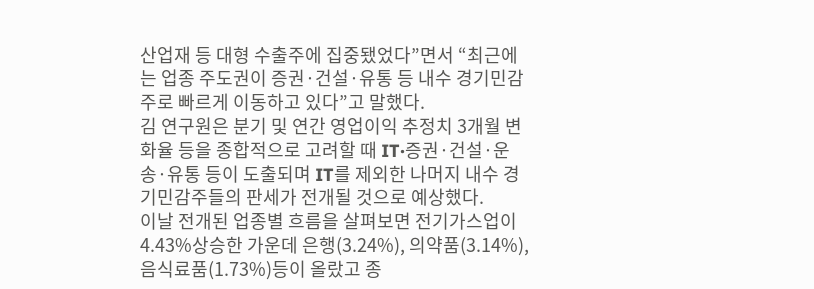산업재 등 대형 수출주에 집중됐었다”면서 “최근에는 업종 주도권이 증권·건설·유통 등 내수 경기민감주로 빠르게 이동하고 있다”고 말했다.
김 연구원은 분기 및 연간 영업이익 추정치 3개월 변화율 등을 종합적으로 고려할 때 IT·증권·건설·운송·유통 등이 도출되며 IT를 제외한 나머지 내수 경기민감주들의 판세가 전개될 것으로 예상했다.
이날 전개된 업종별 흐름을 살펴보면 전기가스업이 4.43%상승한 가운데 은행(3.24%), 의약품(3.14%), 음식료품(1.73%)등이 올랐고 종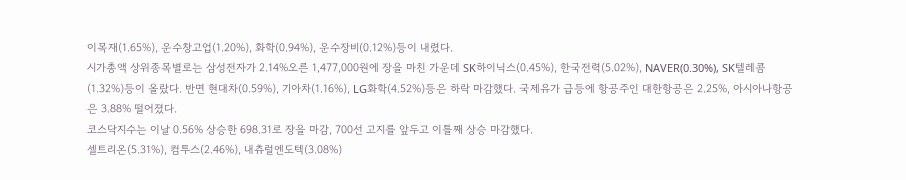이목재(1.65%), 운수창고업(1.20%), 화학(0.94%), 운수장비(0.12%)등이 내렸다.
시가총액 상위종목별로는 삼성전자가 2.14%오른 1,477,000원에 장을 마친 가운데 SK하이닉스(0.45%), 한국전력(5.02%), NAVER(0.30%), SK텔레콤(1.32%)등이 올랐다. 반면 현대차(0.59%), 기아차(1.16%), LG화학(4.52%)등은 하락 마감했다. 국제유가 급등에 항공주인 대한항공은 2.25%, 아시아나항공은 3.88% 떨어졌다.
코스닥지수는 이날 0.56% 상승한 698.31로 장을 마감, 700선 고지를 앞두고 이틀째 상승 마감했다.
셀트리온(5.31%), 컴투스(2.46%), 내츄럴엔도텍(3.08%)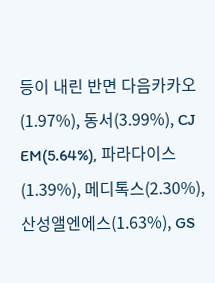등이 내린 반면 다음카카오(1.97%), 동서(3.99%), CJ EM(5.64%), 파라다이스(1.39%), 메디톡스(2.30%), 산성앨엔에스(1.63%), GS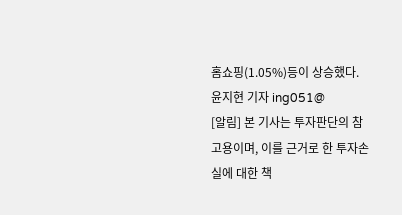홈쇼핑(1.05%)등이 상승했다.
윤지현 기자 ing051@
[알림] 본 기사는 투자판단의 참고용이며, 이를 근거로 한 투자손실에 대한 책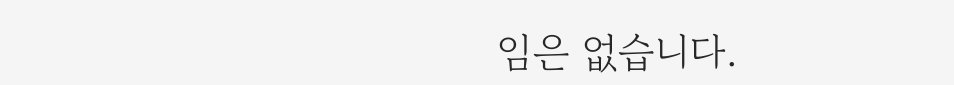임은 없습니다.